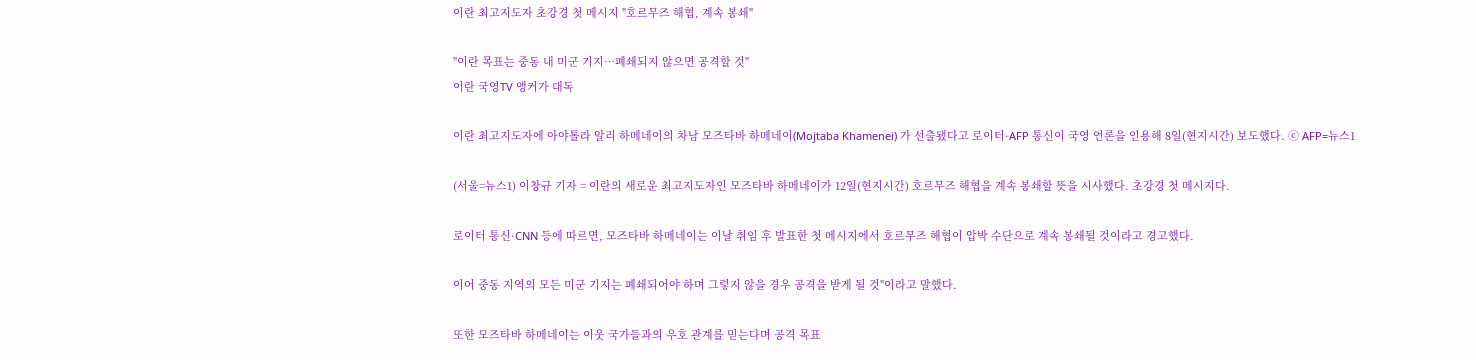이란 최고지도자 초강경 첫 메시지 "호르무즈 해협, 계속 봉쇄"

"이란 목표는 중동 내 미군 기지…폐쇄되지 않으면 공격할 것"
이란 국영TV 앵커가 대독

이란 최고지도자에 아야톨라 알리 하메네이의 차남 모즈타바 하메네이(Mojtaba Khamenei) 가 선출됐다고 로이터·AFP 통신이 국영 언론을 인용해 8일(현지시간) 보도했다. ⓒ AFP=뉴스1

(서울=뉴스1) 이창규 기자 = 이란의 새로운 최고지도자인 모즈타바 하메네이가 12일(현지시간) 호르무즈 해협을 계속 봉쇄할 뜻을 시사했다. 초강경 첫 메시지다.

로이터 통신·CNN 등에 따르면, 모즈타바 하메네이는 이날 취임 후 발표한 첫 메시지에서 호르무즈 해협이 압박 수단으로 계속 봉쇄될 것이라고 경고했다.

이어 중동 지역의 모든 미군 기지는 폐쇄되어야 하며 그렇지 않을 경우 공격을 받게 될 것"이라고 말했다.

또한 모즈타바 하메네이는 이웃 국가들과의 우호 관계를 믿는다며 공격 목표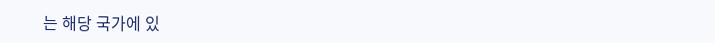는 해당 국가에 있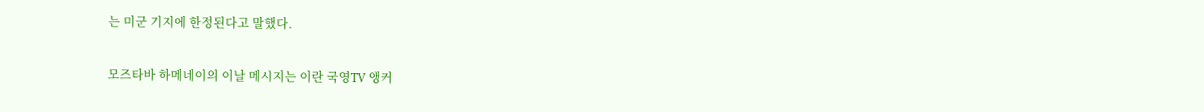는 미군 기지에 한정된다고 말했다.

모즈타바 하메네이의 이날 메시지는 이란 국영TV 앵커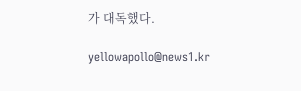가 대독했다.

yellowapollo@news1.kr